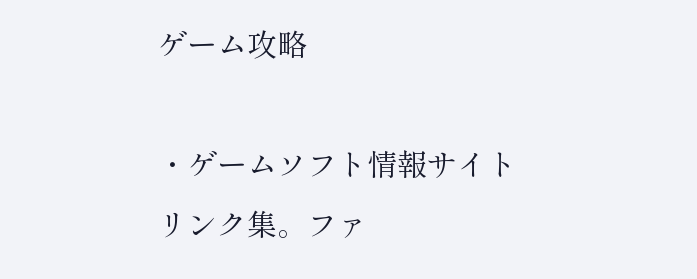ゲーム攻略

・ゲームソフト情報サイトリンク集。ファ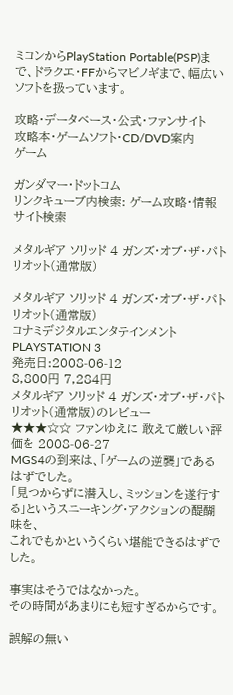ミコンからPlayStation Portable(PSP)まで、ドラクエ・FFからマビノギまで、幅広いソフトを扱っています。

攻略・データベース・公式・ファンサイト
攻略本・ゲームソフト・CD/DVD案内
ゲーム

ガンダマー・ドットコム
リンクキューブ内検索: ゲーム攻略・情報サイト検索

メタルギア ソリッド 4 ガンズ・オブ・ザ・パトリオット(通常版)

メタルギア ソリッド 4 ガンズ・オブ・ザ・パトリオット(通常版)
コナミデジタルエンタテインメント
PLAYSTATION 3
発売日:2008-06-12
8,800円 7,284円
メタルギア ソリッド 4 ガンズ・オブ・ザ・パトリオット(通常版)のレビュー
★★★☆☆ ファンゆえに 敢えて厳しい評価を 2008-06-27
MGS4の到来は、「ゲームの逆襲」であるはずでした。
「見つからずに潜入し、ミッションを遂行する」というスニーキング・アクションの醍醐味を、
これでもかというくらい堪能できるはずでした。

事実はそうではなかった。
その時間があまりにも短すぎるからです。

誤解の無い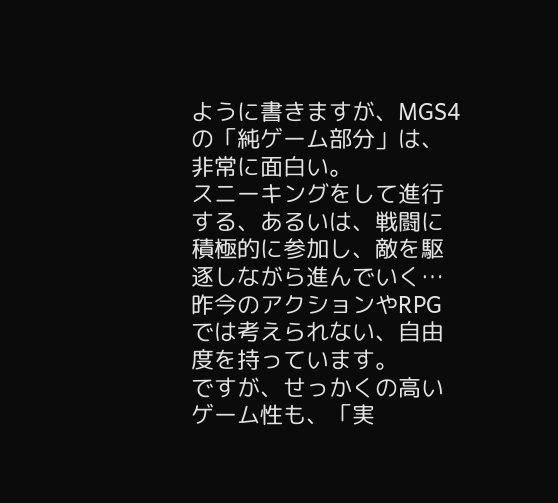ように書きますが、MGS4の「純ゲーム部分」は、非常に面白い。
スニーキングをして進行する、あるいは、戦闘に積極的に参加し、敵を駆逐しながら進んでいく…
昨今のアクションやRPGでは考えられない、自由度を持っています。
ですが、せっかくの高いゲーム性も、「実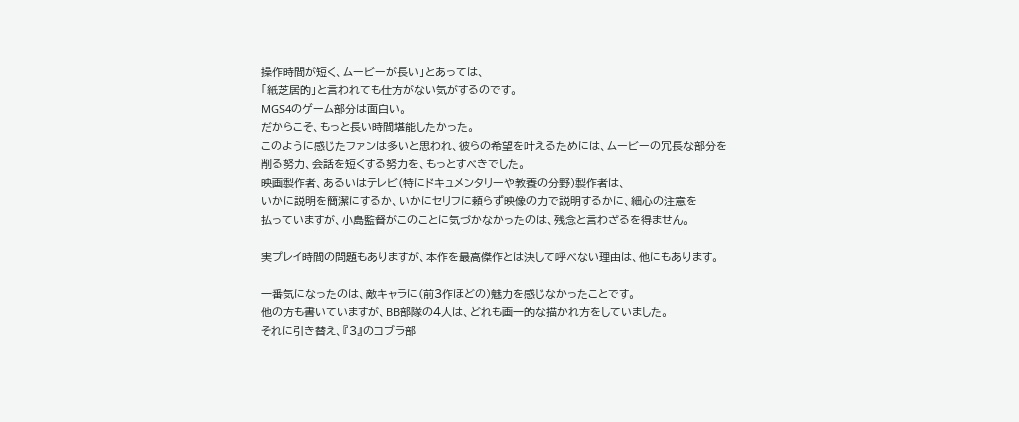操作時間が短く、ムービーが長い」とあっては、
「紙芝居的」と言われても仕方がない気がするのです。
MGS4のゲーム部分は面白い。
だからこそ、もっと長い時間堪能したかった。
このように感じたファンは多いと思われ、彼らの希望を叶えるためには、ムービーの冗長な部分を
削る努力、会話を短くする努力を、もっとすべきでした。
映画製作者、あるいはテレビ(特にドキュメンタリーや教養の分野)製作者は、
いかに説明を簡潔にするか、いかにセリフに頼らず映像の力で説明するかに、細心の注意を
払っていますが、小島監督がこのことに気づかなかったのは、残念と言わざるを得ません。

実プレイ時間の問題もありますが、本作を最高傑作とは決して呼べない理由は、他にもあります。

一番気になったのは、敵キャラに(前3作ほどの)魅力を感じなかったことです。
他の方も書いていますが、BB部隊の4人は、どれも画一的な描かれ方をしていました。
それに引き替え、『3』のコブラ部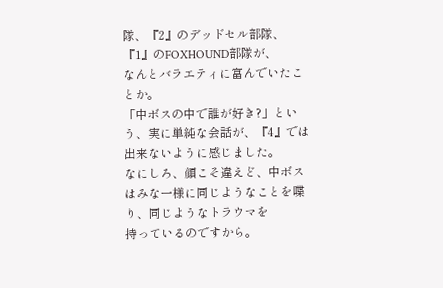隊、『2』のデッドセル部隊、『1』のFOXHOUND部隊が、
なんとバラエティに富んでいたことか。
「中ボスの中で誰が好き?」という、実に単純な会話が、『4』では出来ないように感じました。
なにしろ、顔こそ違えど、中ボスはみな一様に同じようなことを喋り、同じようなトラウマを
持っているのですから。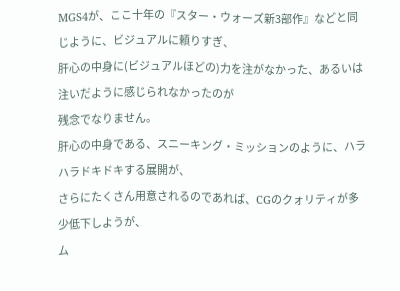MGS4が、ここ十年の『スター・ウォーズ新3部作』などと同じように、ビジュアルに頼りすぎ、
肝心の中身に(ビジュアルほどの)力を注がなかった、あるいは注いだように感じられなかったのが
残念でなりません。
肝心の中身である、スニーキング・ミッションのように、ハラハラドキドキする展開が、
さらにたくさん用意されるのであれば、CGのクォリティが多少低下しようが、
ム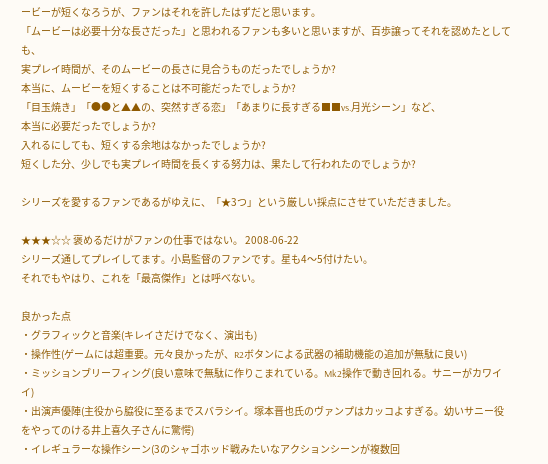ービーが短くなろうが、ファンはそれを許したはずだと思います。
「ムービーは必要十分な長さだった」と思われるファンも多いと思いますが、百歩譲ってそれを認めたとしても、
実プレイ時間が、そのムービーの長さに見合うものだったでしょうか?
本当に、ムービーを短くすることは不可能だったでしょうか?
「目玉焼き」「●●と▲▲の、突然すぎる恋」「あまりに長すぎる■■vs.月光シーン」など、
本当に必要だったでしょうか?
入れるにしても、短くする余地はなかったでしょうか?
短くした分、少しでも実プレイ時間を長くする努力は、果たして行われたのでしょうか?

シリーズを愛するファンであるがゆえに、「★3つ」という厳しい採点にさせていただきました。

★★★☆☆ 褒めるだけがファンの仕事ではない。 2008-06-22
シリーズ通してプレイしてます。小島監督のファンです。星も4〜5付けたい。
それでもやはり、これを「最高傑作」とは呼べない。

良かった点
・グラフィックと音楽(キレイさだけでなく、演出も)
・操作性(ゲームには超重要。元々良かったが、R2ボタンによる武器の補助機能の追加が無駄に良い)
・ミッションブリーフィング(良い意味で無駄に作りこまれている。Mk2操作で動き回れる。サニーがカワイイ)
・出演声優陣(主役から脇役に至るまでスバラシイ。塚本晋也氏のヴァンプはカッコよすぎる。幼いサニー役をやってのける井上喜久子さんに驚愕)
・イレギュラーな操作シーン(3のシャゴホッド戦みたいなアクションシーンが複数回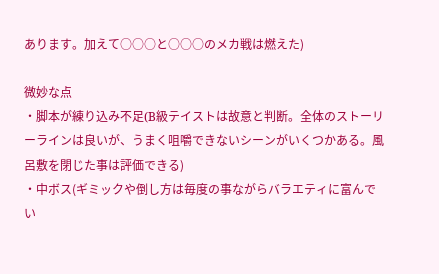あります。加えて○○○と○○○のメカ戦は燃えた)

微妙な点
・脚本が練り込み不足(B級テイストは故意と判断。全体のストーリーラインは良いが、うまく咀嚼できないシーンがいくつかある。風呂敷を閉じた事は評価できる)
・中ボス(ギミックや倒し方は毎度の事ながらバラエティに富んでい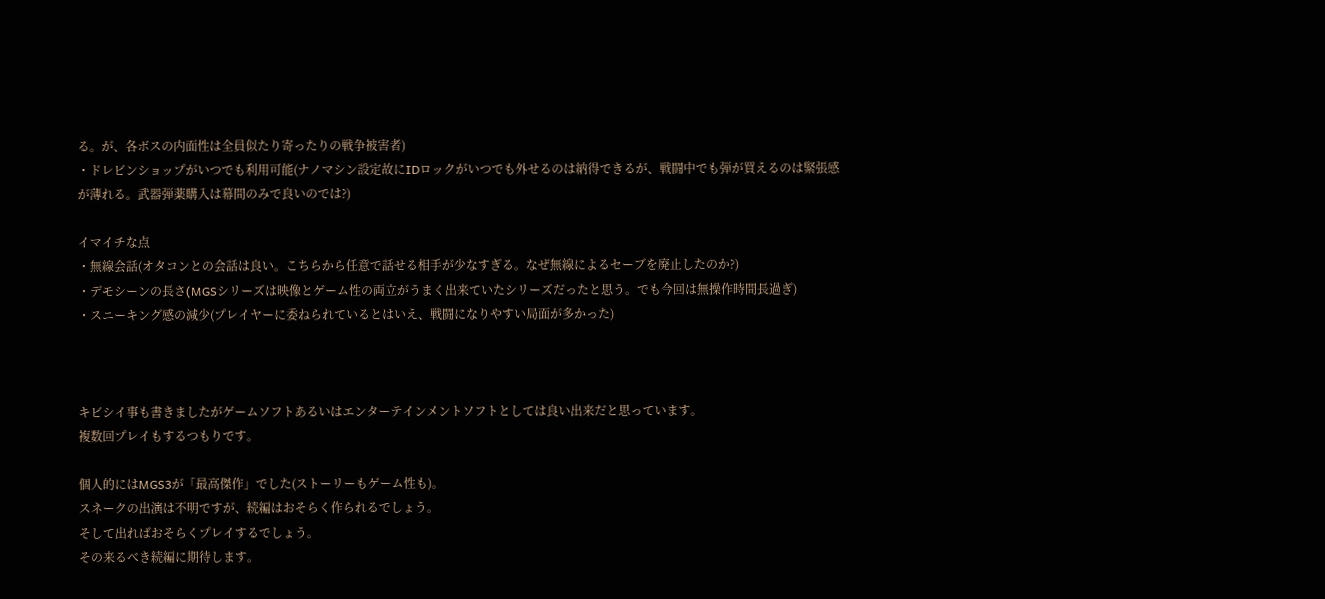る。が、各ボスの内面性は全員似たり寄ったりの戦争被害者)
・ドレビンショップがいつでも利用可能(ナノマシン設定故にIDロックがいつでも外せるのは納得できるが、戦闘中でも弾が買えるのは緊張感が薄れる。武器弾薬購入は幕間のみで良いのでは?)

イマイチな点
・無線会話(オタコンとの会話は良い。こちらから任意で話せる相手が少なすぎる。なぜ無線によるセーブを廃止したのか?)
・デモシーンの長さ(MGSシリーズは映像とゲーム性の両立がうまく出来ていたシリーズだったと思う。でも今回は無操作時間長過ぎ)
・スニーキング感の減少(プレイヤーに委ねられているとはいえ、戦闘になりやすい局面が多かった)



キビシイ事も書きましたがゲームソフトあるいはエンターテインメントソフトとしては良い出来だと思っています。
複数回プレイもするつもりです。

個人的にはMGS3が「最高傑作」でした(ストーリーもゲーム性も)。
スネークの出演は不明ですが、続編はおそらく作られるでしょう。
そして出ればおそらくプレイするでしょう。
その来るべき続編に期待します。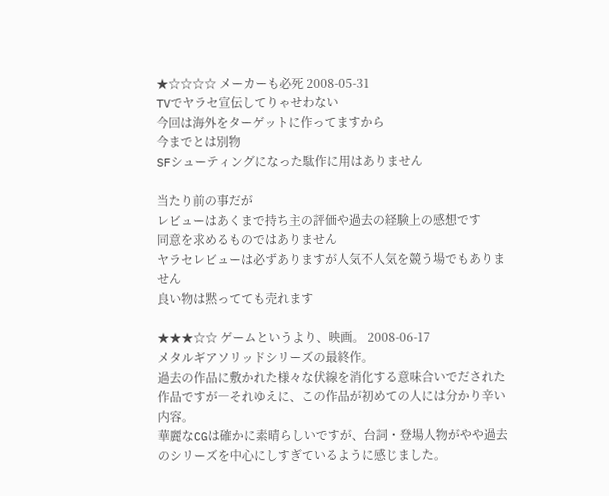★☆☆☆☆ メーカーも必死 2008-05-31
TVでヤラセ宣伝してりゃせわない
今回は海外をターゲットに作ってますから
今までとは別物
SFシューティングになった駄作に用はありません

当たり前の事だが
レビューはあくまで持ち主の評価や過去の経験上の感想です
同意を求めるものではありません
ヤラセレビューは必ずありますが人気不人気を競う場でもありません
良い物は黙ってても売れます

★★★☆☆ ゲームというより、映画。 2008-06-17
メタルギアソリッドシリーズの最終作。
過去の作品に敷かれた様々な伏線を消化する意味合いでだされた作品ですが―それゆえに、この作品が初めての人には分かり辛い内容。
華麗なCGは確かに素晴らしいですが、台詞・登場人物がやや過去のシリーズを中心にしすぎているように感じました。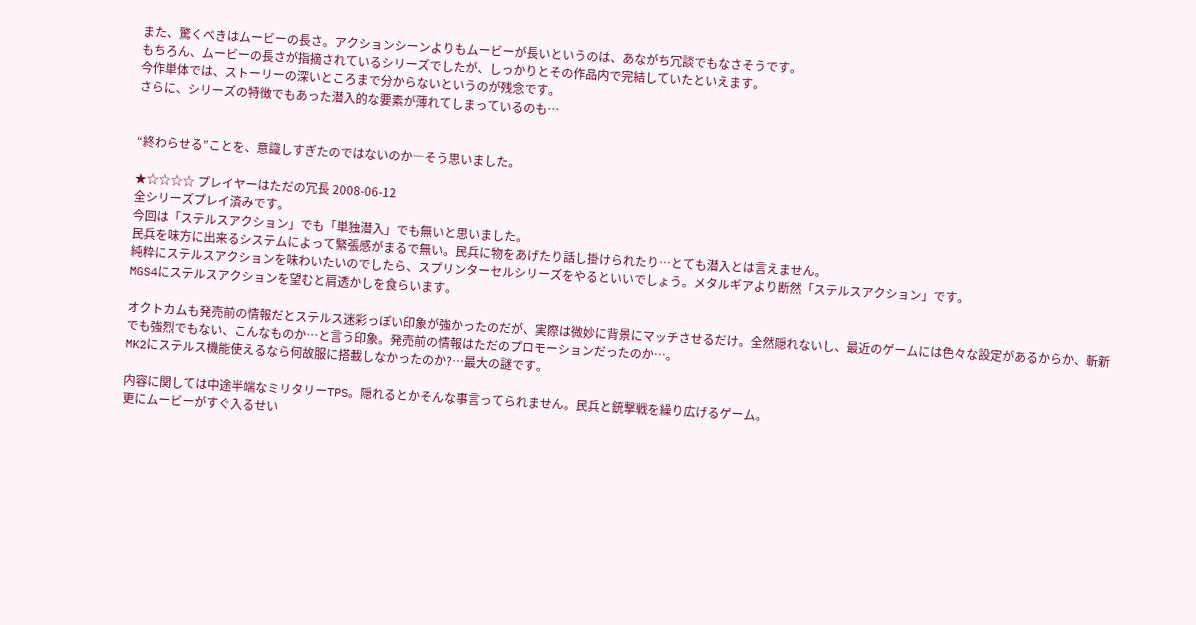また、驚くべきはムービーの長さ。アクションシーンよりもムービーが長いというのは、あながち冗談でもなさそうです。
もちろん、ムービーの長さが指摘されているシリーズでしたが、しっかりとその作品内で完結していたといえます。
今作単体では、ストーリーの深いところまで分からないというのが残念です。
さらに、シリーズの特徴でもあった潜入的な要素が薄れてしまっているのも…


“終わらせる”ことを、意識しすぎたのではないのか―そう思いました。

★☆☆☆☆ プレイヤーはただの冗長 2008-06-12
全シリーズプレイ済みです。
今回は「ステルスアクション」でも「単独潜入」でも無いと思いました。
民兵を味方に出来るシステムによって緊張感がまるで無い。民兵に物をあげたり話し掛けられたり…とても潜入とは言えません。
純粋にステルスアクションを味わいたいのでしたら、スプリンターセルシリーズをやるといいでしょう。メタルギアより断然「ステルスアクション」です。
MGS4にステルスアクションを望むと肩透かしを食らいます。

オクトカムも発売前の情報だとステルス迷彩っぽい印象が強かったのだが、実際は微妙に背景にマッチさせるだけ。全然隠れないし、最近のゲームには色々な設定があるからか、斬新でも強烈でもない、こんなものか…と言う印象。発売前の情報はただのプロモーションだったのか…。
MK2にステルス機能使えるなら何故服に搭載しなかったのか?…最大の謎です。

内容に関しては中途半端なミリタリーTPS。隠れるとかそんな事言ってられません。民兵と銃撃戦を繰り広げるゲーム。
更にムービーがすぐ入るせい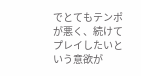でとてもテンポが悪く、続けてプレイしたいという意欲が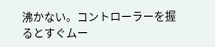沸かない。コントローラーを握るとすぐムー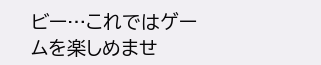ビー…これではゲームを楽しめませ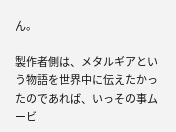ん。

製作者側は、メタルギアという物語を世界中に伝えたかったのであれば、いっその事ムービ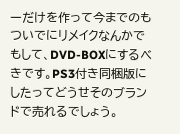ーだけを作って今までのもついでにリメイクなんかでもして、DVD-BOXにするべきです。PS3付き同梱版にしたってどうせそのブランドで売れるでしょう。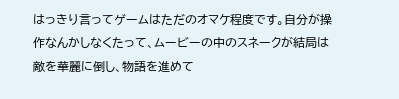はっきり言ってゲームはただのオマケ程度です。自分が操作なんかしなくたって、ムービーの中のスネークが結局は敵を華麗に倒し、物語を進めて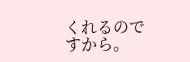くれるのですから。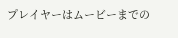プレイヤーはムービーまでの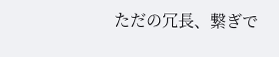ただの冗長、繋ぎで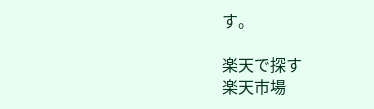す。

楽天で探す
楽天市場